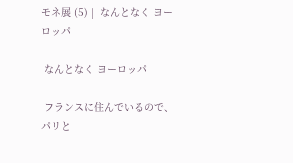モネ展 (5) |  なんとなく ヨーロッパ

 なんとなく ヨーロッパ

 フランスに住んでいるので、パリと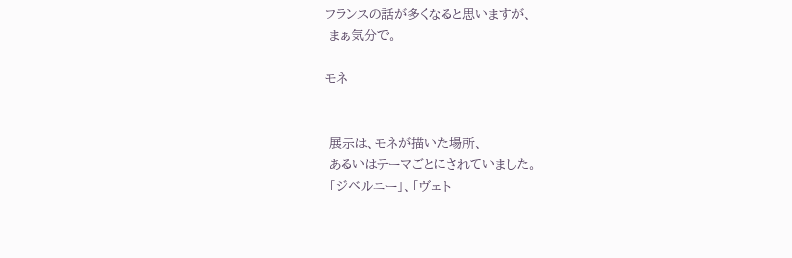フランスの話が多くなると思いますが、
 まぁ気分で。

モネ


 展示は、モネが描いた場所、
 あるいはテーマごとにされていました。
 「ジベルニー」、「ヴェト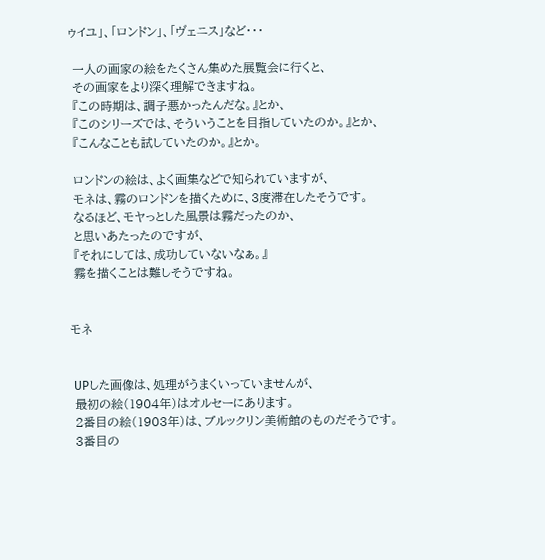ゥイユ」、「ロンドン」、「ヴェニス」など・・・

 一人の画家の絵をたくさん集めた展覧会に行くと、
 その画家をより深く理解できますね。
 『この時期は、調子悪かったんだな。』とか、
 『このシリーズでは、そういうことを目指していたのか。』とか、
 『こんなことも試していたのか。』とか。

 ロンドンの絵は、よく画集などで知られていますが、
 モネは、霧のロンドンを描くために、3度滞在したそうです。
 なるほど、モヤっとした風景は霧だったのか、
 と思いあたったのですが、
 『それにしては、成功していないなぁ。』
 霧を描くことは難しそうですね。


モネ


 UPした画像は、処理がうまくいっていませんが、
 最初の絵(1904年)はオルセーにあります。
 2番目の絵(1903年)は、ブルックリン美術館のものだそうです。
 3番目の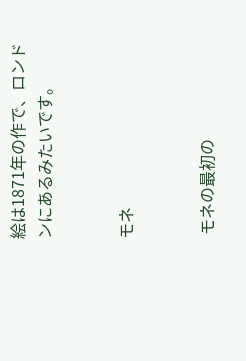絵は1871年の作で、ロンドンにあるみたいです。


モネ


 モネの最初の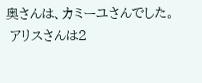奥さんは、カミーユさんでした。
 アリスさんは2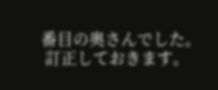番目の奥さんでした。
 訂正しておきます。